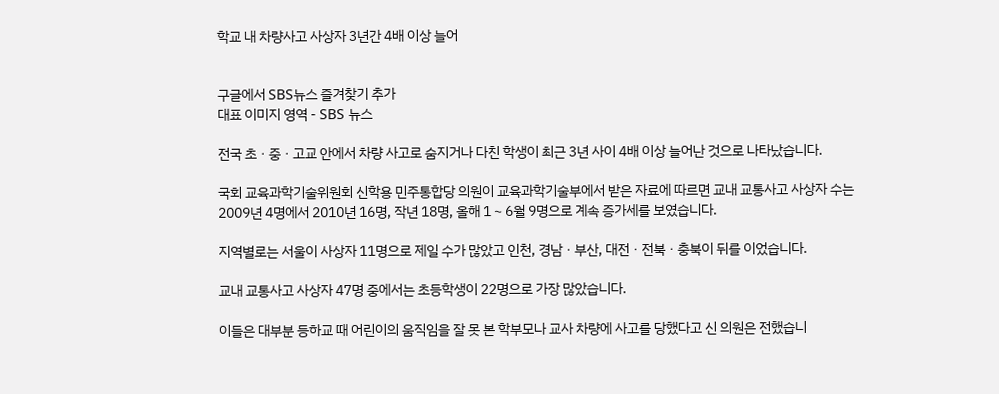학교 내 차량사고 사상자 3년간 4배 이상 늘어


구글에서 SBS뉴스 즐겨찾기 추가
대표 이미지 영역 - SBS 뉴스

전국 초ㆍ중ㆍ고교 안에서 차량 사고로 숨지거나 다친 학생이 최근 3년 사이 4배 이상 늘어난 것으로 나타났습니다.

국회 교육과학기술위원회 신학용 민주통합당 의원이 교육과학기술부에서 받은 자료에 따르면 교내 교통사고 사상자 수는 2009년 4명에서 2010년 16명, 작년 18명, 올해 1∼6월 9명으로 계속 증가세를 보였습니다.

지역별로는 서울이 사상자 11명으로 제일 수가 많았고 인천, 경남ㆍ부산, 대전ㆍ전북ㆍ충북이 뒤를 이었습니다.

교내 교통사고 사상자 47명 중에서는 초등학생이 22명으로 가장 많았습니다.

이들은 대부분 등하교 때 어린이의 움직임을 잘 못 본 학부모나 교사 차량에 사고를 당했다고 신 의원은 전했습니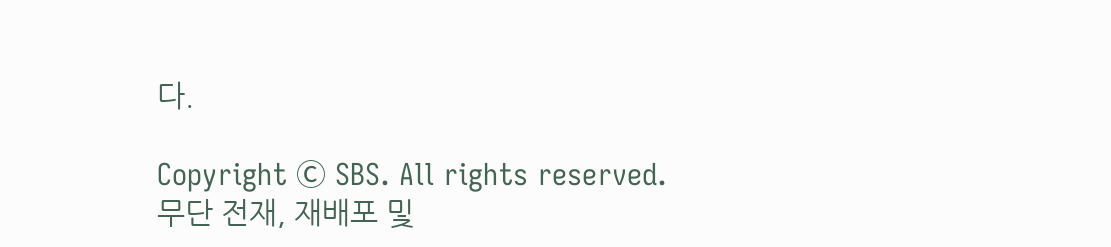다.

Copyright Ⓒ SBS. All rights reserved.
무단 전재, 재배포 및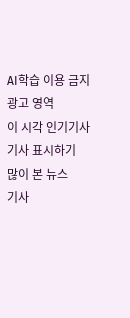AI학습 이용 금지
광고 영역
이 시각 인기기사
기사 표시하기
많이 본 뉴스
기사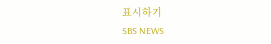표시하기
SBS NEWS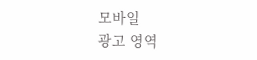모바일
광고 영역